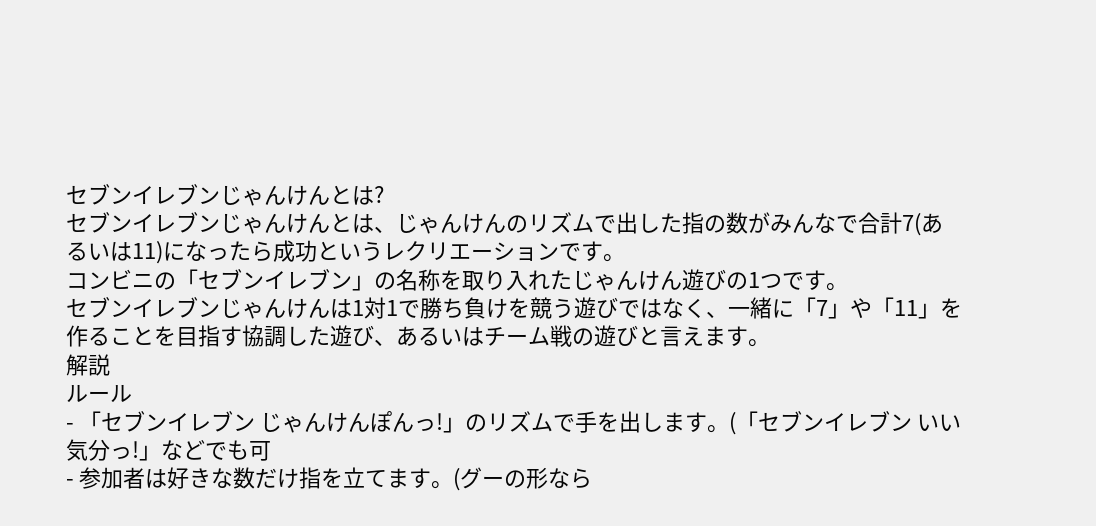セブンイレブンじゃんけんとは?
セブンイレブンじゃんけんとは、じゃんけんのリズムで出した指の数がみんなで合計7(あるいは11)になったら成功というレクリエーションです。
コンビニの「セブンイレブン」の名称を取り入れたじゃんけん遊びの1つです。
セブンイレブンじゃんけんは1対1で勝ち負けを競う遊びではなく、一緒に「7」や「11」を作ることを目指す協調した遊び、あるいはチーム戦の遊びと言えます。
解説
ルール
- 「セブンイレブン じゃんけんぽんっ!」のリズムで手を出します。(「セブンイレブン いい気分っ!」などでも可
- 参加者は好きな数だけ指を立てます。(グーの形なら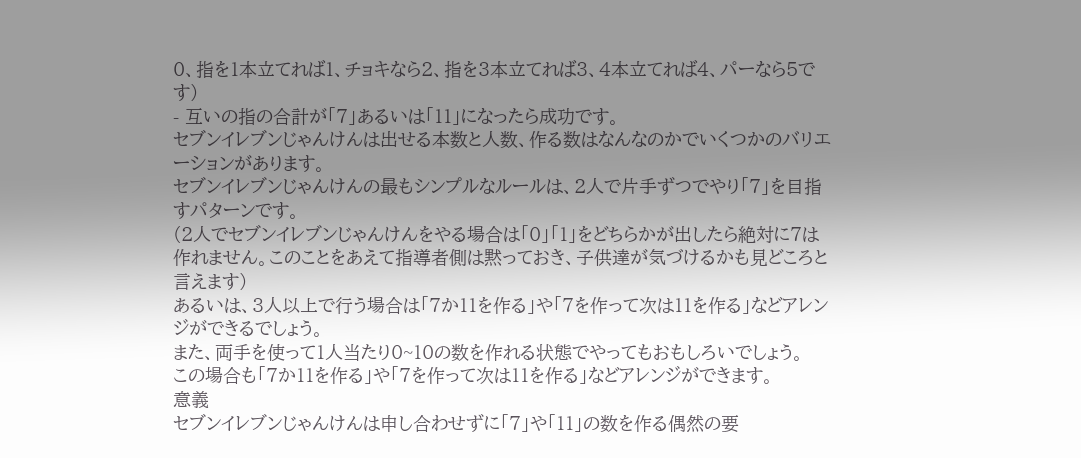0、指を1本立てれば1、チョキなら2、指を3本立てれば3、4本立てれば4、パーなら5です)
- 互いの指の合計が「7」あるいは「11」になったら成功です。
セブンイレブンじゃんけんは出せる本数と人数、作る数はなんなのかでいくつかのバリエーションがあります。
セブンイレブンじゃんけんの最もシンプルなルールは、2人で片手ずつでやり「7」を目指すパターンです。
(2人でセブンイレブンじゃんけんをやる場合は「0」「1」をどちらかが出したら絶対に7は作れません。このことをあえて指導者側は黙っておき、子供達が気づけるかも見どころと言えます)
あるいは、3人以上で行う場合は「7か11を作る」や「7を作って次は11を作る」などアレンジができるでしょう。
また、両手を使って1人当たり0~10の数を作れる状態でやってもおもしろいでしょう。
この場合も「7か11を作る」や「7を作って次は11を作る」などアレンジができます。
意義
セブンイレブンじゃんけんは申し合わせずに「7」や「11」の数を作る偶然の要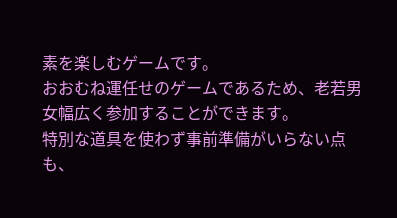素を楽しむゲームです。
おおむね運任せのゲームであるため、老若男女幅広く参加することができます。
特別な道具を使わず事前準備がいらない点も、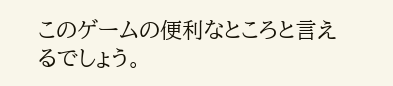このゲームの便利なところと言えるでしょう。